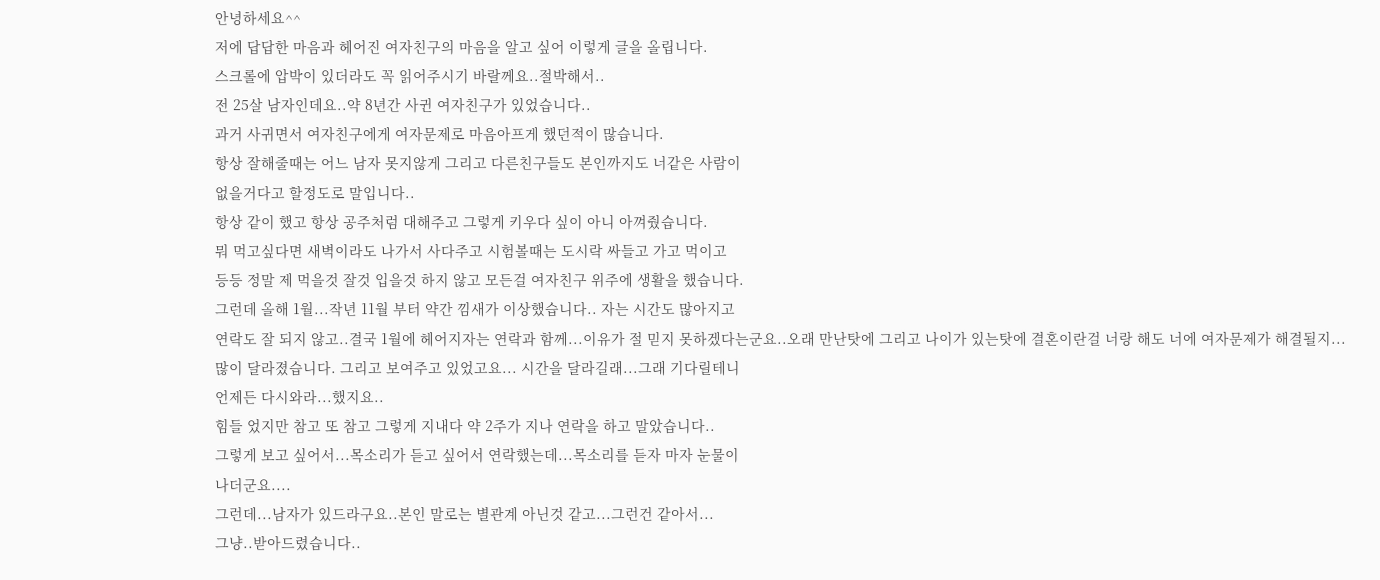안녕하세요^^
저에 답답한 마음과 헤어진 여자친구의 마음을 알고 싶어 이렇게 글을 올립니다.
스크롤에 압박이 있더라도 꼭 읽어주시기 바랄께요..절박해서..
전 25살 남자인데요..약 8년간 사귄 여자친구가 있었습니다..
과거 사귀면서 여자친구에게 여자문제로 마음아프게 했던적이 많습니다.
항상 잘해줄때는 어느 남자 못지않게 그리고 다른친구들도 본인까지도 너같은 사람이
없을거다고 할정도로 말입니다..
항상 같이 했고 항상 공주처럼 대해주고 그렇게 키우다 싶이 아니 아껴줬습니다.
뭐 먹고싶다면 새벽이라도 나가서 사다주고 시험볼때는 도시락 싸들고 가고 먹이고
등등 정말 제 먹을것 잘것 입을것 하지 않고 모든걸 여자친구 위주에 생활을 했습니다.
그런데 올해 1월...작년 11월 부터 약간 낌새가 이상했습니다.. 자는 시간도 많아지고
연락도 잘 되지 않고..결국 1월에 헤어지자는 연락과 함께...이유가 절 믿지 못하겠다는군요..오래 만난탓에 그리고 나이가 있는탓에 결혼이란걸 너랑 해도 너에 여자문제가 해결될지...
많이 달라졌습니다. 그리고 보여주고 있었고요... 시간을 달라길래...그래 기다릴테니
언제든 다시와라...했지요..
힘들 었지만 참고 또 참고 그렇게 지내다 약 2주가 지나 연락을 하고 말았습니다..
그렇게 보고 싶어서...목소리가 듣고 싶어서 연락했는데...목소리를 듣자 마자 눈물이
나더군요....
그런데...남자가 있드라구요..본인 말로는 별관계 아닌것 같고...그런건 같아서...
그냥..받아드렸습니다..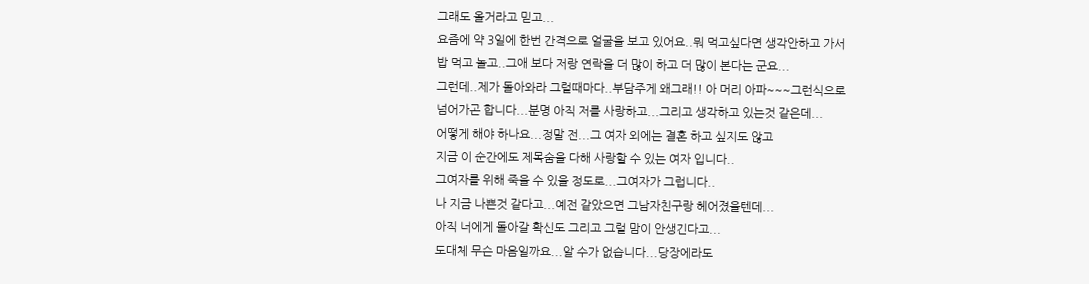그래도 올거라고 믿고...
요즘에 약 3일에 한번 간격으로 얼굴을 보고 있어요..뭐 먹고싶다면 생각안하고 가서
밥 먹고 놀고..그애 보다 저랑 연락을 더 많이 하고 더 많이 본다는 군요...
그런데..제가 돌아와라 그럴때마다..부담주게 왜그래!! 아 머리 아파~~~그런식으로
넘어가곤 합니다...분명 아직 저를 사랑하고...그리고 생각하고 있는것 같은데...
어떻게 해야 하나요...정말 전...그 여자 외에는 결혼 하고 싶지도 않고
지금 이 순간에도 제목숨을 다해 사랑할 수 있는 여자 입니다..
그여자를 위해 죽을 수 있을 정도로...그여자가 그럽니다..
나 지금 나쁜것 같다고...예전 같았으면 그남자친구랑 헤어졌을텐데...
아직 너에게 돌아갈 확신도 그리고 그럴 맘이 안생긴다고...
도대체 무슨 마음일까요...알 수가 없습니다...당장에라도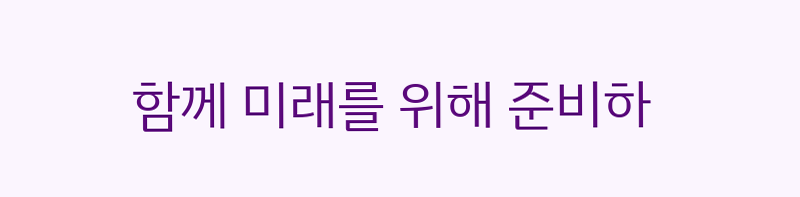함께 미래를 위해 준비하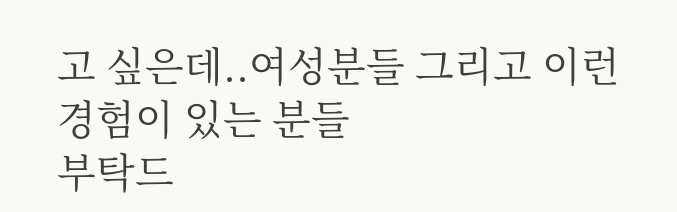고 싶은데..여성분들 그리고 이런경험이 있는 분들
부탁드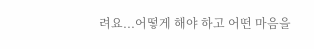려요...어떻게 해야 하고 어떤 마음을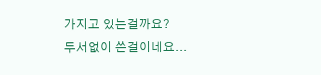가지고 있는걸까요?
두서없이 쓴걸이네요...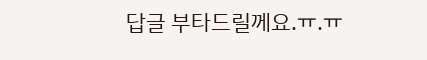답글 부타드릴께요.ㅠ.ㅠ